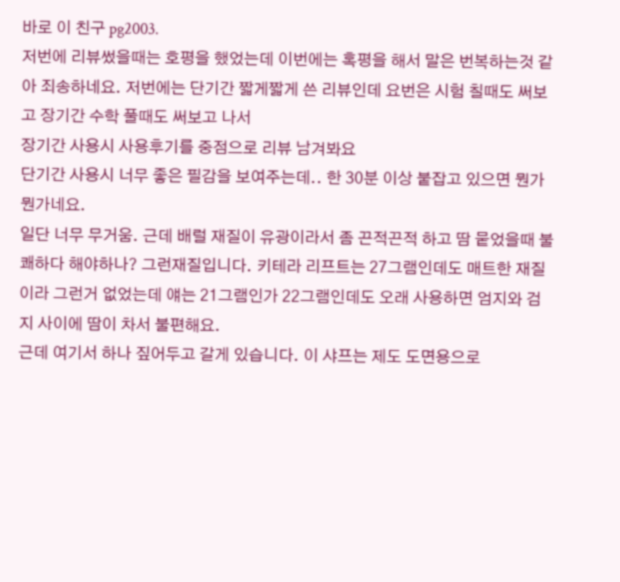바로 이 친구 pg2003.
저번에 리뷰썼을때는 호평을 했었는데 이번에는 혹평을 해서 말은 번복하는것 같아 죄송하네요. 저번에는 단기간 짧게짧게 쓴 리뷰인데 요번은 시험 칠때도 써보고 장기간 수학 풀때도 써보고 나서
장기간 사용시 사용후기를 중점으로 리뷰 남겨봐요
단기간 사용시 너무 좋은 필감을 보여주는데.. 한 30분 이상 붙잡고 있으면 뭔가뭔가네요.
일단 너무 무거움. 근데 배럴 재질이 유광이라서 좀 끈적끈적 하고 땀 뭍었을때 불쾌하다 해야하나? 그런재질입니다. 키테라 리프트는 27그램인데도 매트한 재질이라 그런거 없었는데 얘는 21그램인가 22그램인데도 오래 사용하면 엄지와 검지 사이에 땀이 차서 불편해요.
근데 여기서 하나 짚어두고 갈게 있습니다. 이 샤프는 제도 도면용으로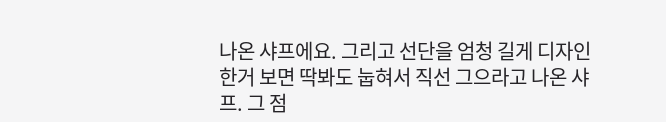나온 샤프에요. 그리고 선단을 엄청 길게 디자인 한거 보면 딱봐도 눕혀서 직선 그으라고 나온 샤프. 그 점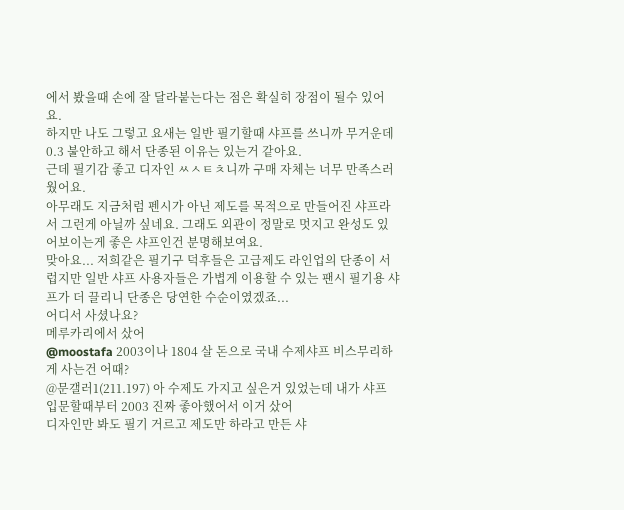에서 봤을때 손에 잘 달라붙는다는 점은 확실히 장점이 될수 있어요.
하지만 나도 그렇고 요새는 일반 필기할때 샤프를 쓰니까 무거운데 0.3 불안하고 해서 단종된 이유는 있는거 같아요.
근데 필기감 좋고 디자인 ㅆㅅㅌㅊ니까 구매 자체는 너무 만족스러웠어요.
아무래도 지금처럼 펜시가 아닌 제도를 목적으로 만들어진 샤프라서 그런게 아닐까 싶네요. 그래도 외관이 정말로 멋지고 완성도 있어보이는게 좋은 샤프인건 분명해보여요.
맞아요... 저희같은 필기구 덕후들은 고급제도 라인업의 단종이 서럽지만 일반 샤프 사용자들은 가볍게 이용할 수 있는 팬시 필기용 샤프가 더 끌리니 단종은 당연한 수순이였겠죠...
어디서 사셨나요?
메루카리에서 샀어
@moostafa 2003이나 1804 살 돈으로 국내 수제샤프 비스무리하게 사는건 어때?
@문갤러1(211.197) 아 수제도 가지고 싶은거 있었는데 내가 샤프 입문할때부터 2003 진짜 좋아했어서 이거 샀어
디자인만 봐도 필기 거르고 제도만 하라고 만든 샤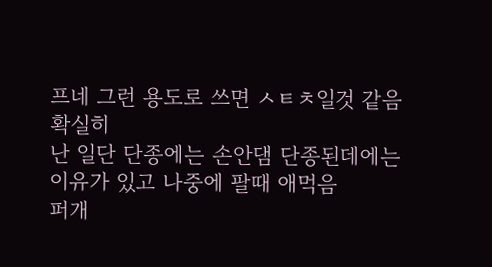프네 그런 용도로 쓰면 ㅅㅌㅊ일것 같음 확실히
난 일단 단종에는 손안댐 단종된데에는 이유가 있고 나중에 팔때 애먹음
퍼개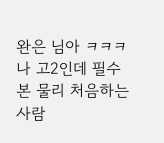완은 님아 ㅋㅋㅋ
나 고2인데 필수본 물리 처음하는 사람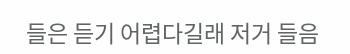들은 듣기 어렵다길래 저거 들음